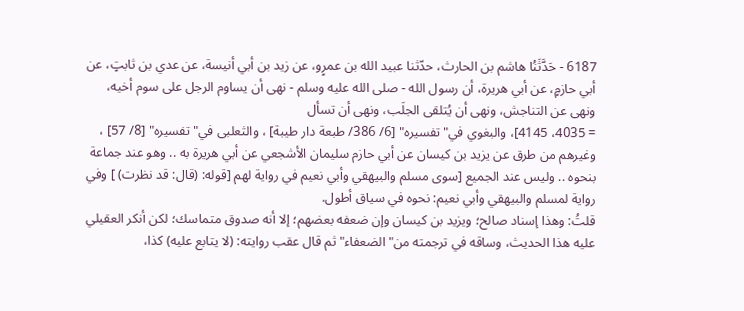6187 - حَدَّثَنُا هاشم بن الحارث، حدّثنا عبيد الله بن عمرٍو، عن زيد بن أبي أنيسة، عن عدي بن ثابتٍ، عن أبي حازمٍ، عن أبي هريرة، أن رسول الله - صلى الله عليه وسلم - نهى أن يساوم الرجل على سوم أخيه، ونهى عن التناجش، ونهى أن يُتلقى الجلَب، ونهى أن تسأل
= 4035، 4145]، والبغوي في"تفسيره" [6/ 386/ طبعة دار طيبة] ، والثعلبى في"تفسيره" [8/ 57] ، وغيرهم من طرق عن يزيد بن كيسان عن أبي حازم سليمان الأشجعي عن أبي هريرة به .. وهو عند جماعة بنحوه .. وليس عند الجميع [سوى مسلم والبيهقي وأبي نعيم في رواية لهم [قوله: (قال: قد نظرت) ] وفي رواية لمسلم والبيهقي وأبي نعيم: نحوه في سياق أطول.
قلتُ: وهذا إسناد صالح؛ ويزيد بن كيسان وإن ضعفه بعضهم؛ إلا أنه صدوق متماسك؛ لكن أنكر العقيلي عليه هذا الحديث، وساقه في ترجمته من"الضعفاء"ثم قال عقب روايته: (لا يتابع عليه) كذا،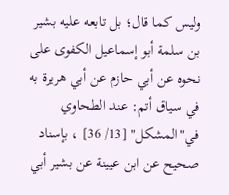وليس كما قال؛ بل تابعه عليه بشير بن سلمة أبو إسماعيل الكفوى على نحوه عن أبي حازم عن أبي هريرة به في سياق أتم: عند الطحاوي في"المشكل" [13/ 36] ، بإسناد صحيح عن ابن عيينة عن بشير أبي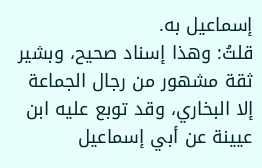إسماعيل به.
قلتُ: وهذا إسناد صحيح، وبشير ثقة مشهور من رجال الجماعة إلا البخاري، وقد توبع عليه ابن عيينة عن أبي إسماعيل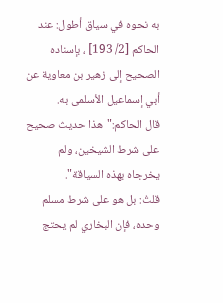به نحوه في سياق أطول: عند الحاكم [2/ 193] ، بإسناده الصحيح إلى زهير بن معاوية عن أبي إسماعيل الأسلمى به.
قال الحاكم:"هذا حديث صحيح على شرط الشيخين، ولم يخرجاه بهذه السياقة".
قلتُ: بل هو على شرط مسلم وحده، فإن البخاري لم يحتج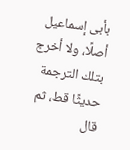بأبى إسماعيل أصلًا، ولا أخرج بتلك الترجمة حديثًا قط، ثم قال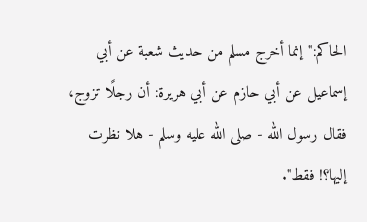الحاكم:"إنما أخرج مسلم من حديث شعبة عن أبي إسماعيل عن أبي حازم عن أبي هريرة: أن رجلًا تزوج، فقال رسول الله - صلى الله عليه وسلم - هلا نظرت إليها؟! فقط".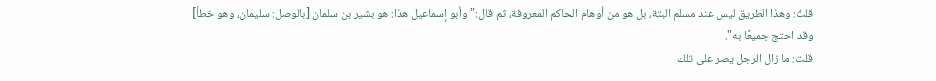قلتُ: وهذا الطريق ليس عند مسلم البتة، بل هو من أوهام الحاكم المعروفة، ثم قال:"وأبو إسماعيل هذا: هو بشير بن سلمان [بالوصل: سليمان، وهو خطأ] وقد احتج جميعًا به".
قلت: ما زال الرجل يصر على تلك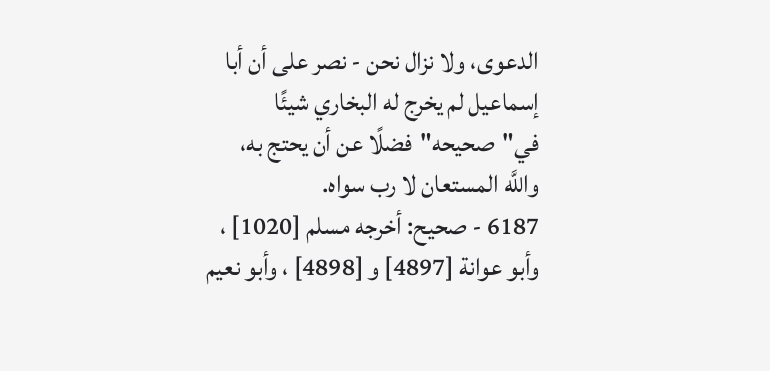الدعوى، ولا نزال نحن - نصر على أن أبا إسماعيل لم يخرج له البخاري شيئًا في"صحيحه"فضلًا عن أن يحتج به، واللَّه المستعان لا رب سواه.
6187 - صحيح: أخرجه مسلم [1020] ، وأبو عوانة [4897] و [4898] ، وأبو نعيم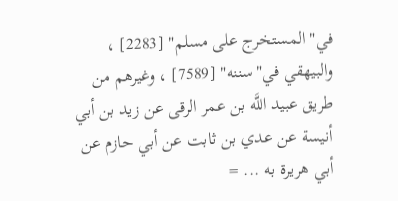في"المستخرج على مسلم" [2283] ، والبيهقي في"سننه" [7589] ، وغيرهم من طريق عبيد اللَّه بن عمر الرقى عن زيد بن أبي أنيسة عن عدي بن ثابت عن أبي حازم عن أبي هريرة به ... =